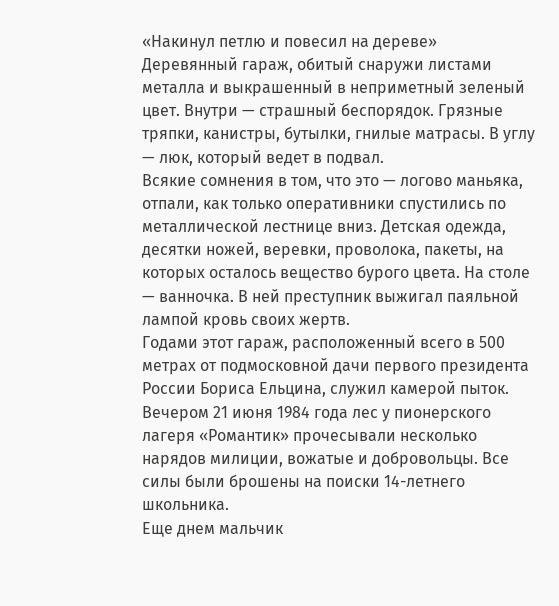«Накинул петлю и повесил на дереве»
Деревянный гараж, обитый снаружи листами металла и выкрашенный в неприметный зеленый цвет. Внутри — страшный беспорядок. Грязные тряпки, канистры, бутылки, гнилые матрасы. В углу — люк, который ведет в подвал.
Всякие сомнения в том, что это — логово маньяка, отпали, как только оперативники спустились по металлической лестнице вниз. Детская одежда, десятки ножей, веревки, проволока, пакеты, на которых осталось вещество бурого цвета. На столе — ванночка. В ней преступник выжигал паяльной лампой кровь своих жертв.
Годами этот гараж, расположенный всего в 500 метрах от подмосковной дачи первого президента России Бориса Ельцина, служил камерой пыток.
Вечером 21 июня 1984 года лес у пионерского лагеря «Романтик» прочесывали несколько нарядов милиции, вожатые и добровольцы. Все силы были брошены на поиски 14-летнего школьника.
Еще днем мальчик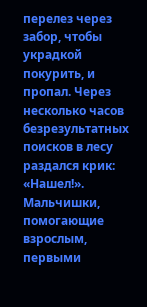перелез через забор, чтобы украдкой покурить, и пропал. Через несколько часов безрезультатных поисков в лесу раздался крик: «Нашел!».
Мальчишки, помогающие взрослым, первыми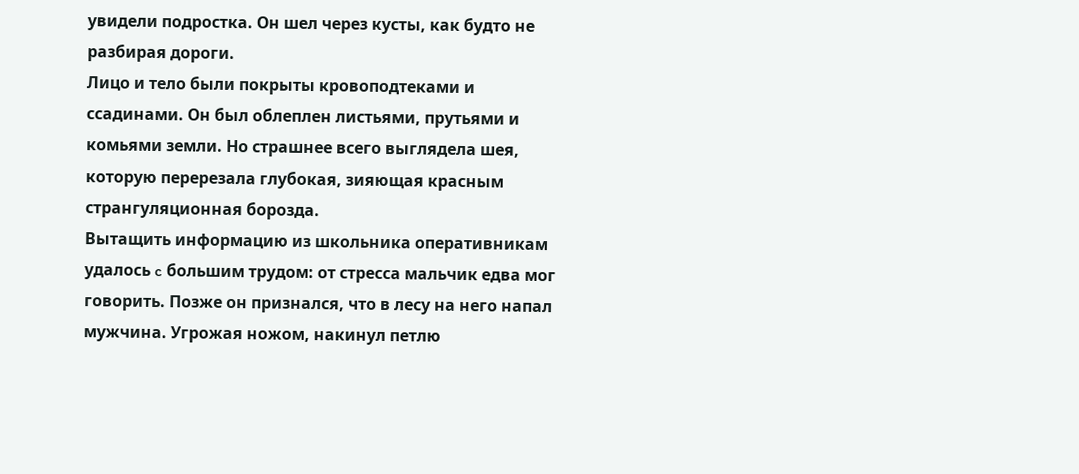увидели подростка. Он шел через кусты, как будто не разбирая дороги.
Лицо и тело были покрыты кровоподтеками и ссадинами. Он был облеплен листьями, прутьями и комьями земли. Но страшнее всего выглядела шея, которую перерезала глубокая, зияющая красным странгуляционная борозда.
Вытащить информацию из школьника оперативникам удалось c большим трудом: от стресса мальчик едва мог говорить. Позже он признался, что в лесу на него напал мужчина. Угрожая ножом, накинул петлю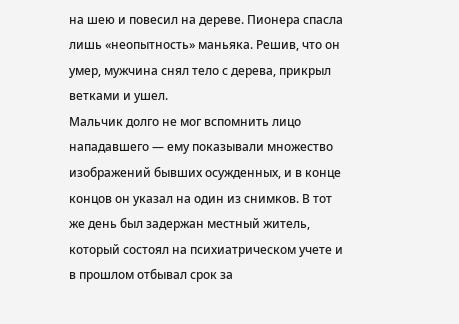на шею и повесил на дереве. Пионера спасла лишь «неопытность» маньяка. Решив, что он умер, мужчина снял тело с дерева, прикрыл ветками и ушел.
Мальчик долго не мог вспомнить лицо нападавшего — ему показывали множество изображений бывших осужденных, и в конце концов он указал на один из снимков. В тот же день был задержан местный житель, который состоял на психиатрическом учете и в прошлом отбывал срок за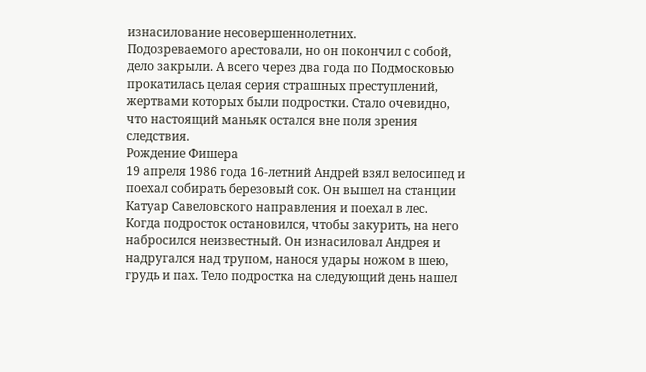изнасилование несовершеннолетних.
Подозреваемого арестовали, но он покончил с собой, дело закрыли. А всего через два года по Подмосковью прокатилась целая серия страшных преступлений, жертвами которых были подростки. Стало очевидно, что настоящий маньяк остался вне поля зрения следствия.
Рождение Фишера
19 апреля 1986 года 16-летний Андрей взял велосипед и поехал собирать березовый сок. Он вышел на станции Катуар Савеловского направления и поехал в лес.
Когда подросток остановился, чтобы закурить, на него набросился неизвестный. Он изнасиловал Андрея и надругался над трупом, нанося удары ножом в шею, грудь и пах. Тело подростка на следующий день нашел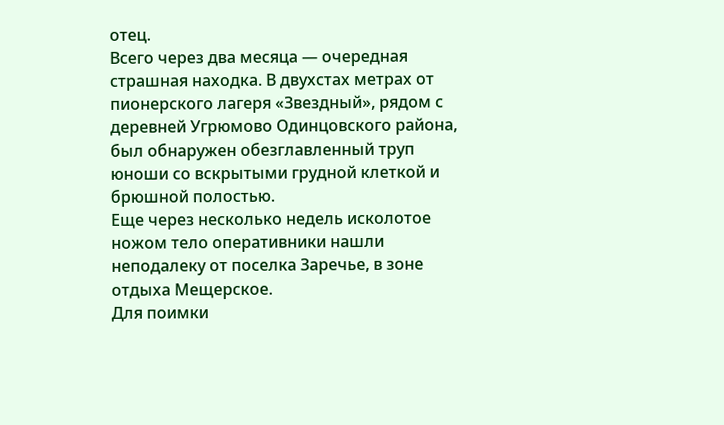отец.
Всего через два месяца — очередная страшная находка. В двухстах метрах от пионерского лагеря «Звездный», рядом с деревней Угрюмово Одинцовского района, был обнаружен обезглавленный труп юноши со вскрытыми грудной клеткой и брюшной полостью.
Еще через несколько недель исколотое ножом тело оперативники нашли неподалеку от поселка Заречье, в зоне отдыха Мещерское.
Для поимки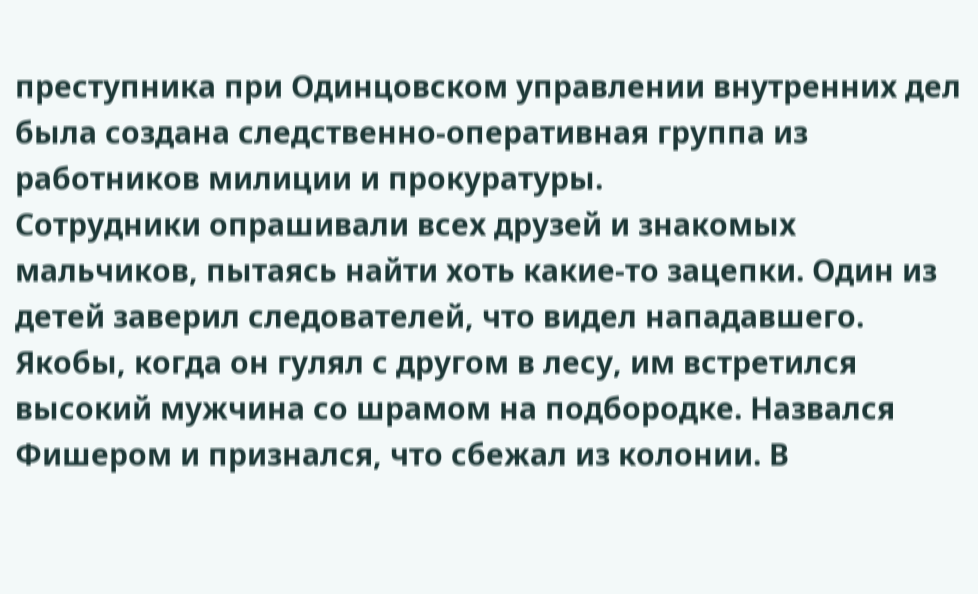преступника при Одинцовском управлении внутренних дел была создана следственно-оперативная группа из работников милиции и прокуратуры.
Сотрудники опрашивали всех друзей и знакомых мальчиков, пытаясь найти хоть какие-то зацепки. Один из детей заверил следователей, что видел нападавшего.
Якобы, когда он гулял с другом в лесу, им встретился высокий мужчина со шрамом на подбородке. Назвался Фишером и признался, что сбежал из колонии. В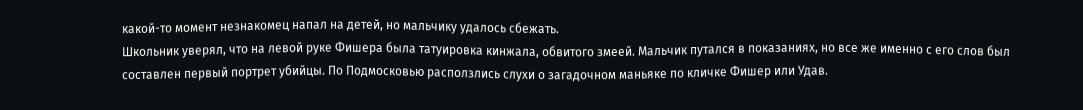какой-то момент незнакомец напал на детей, но мальчику удалось сбежать.
Школьник уверял, что на левой руке Фишера была татуировка кинжала, обвитого змеей. Мальчик путался в показаниях, но все же именно с его слов был составлен первый портрет убийцы. По Подмосковью расползлись слухи о загадочном маньяке по кличке Фишер или Удав.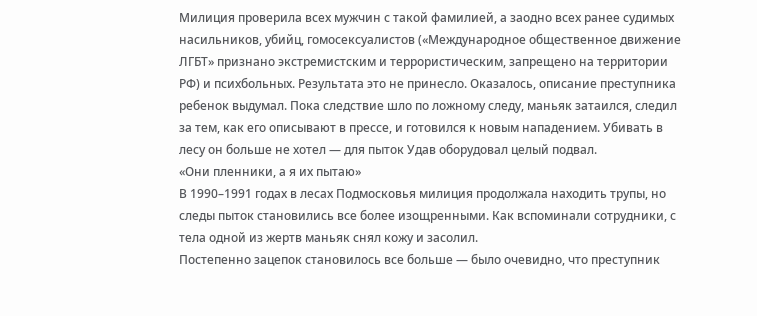Милиция проверила всех мужчин с такой фамилией, а заодно всех ранее судимых насильников, убийц, гомосексуалистов («Международное общественное движение ЛГБТ» признано экстремистским и террористическим, запрещено на территории РФ) и психбольных. Результата это не принесло. Оказалось, описание преступника ребенок выдумал. Пока следствие шло по ложному следу, маньяк затаился, следил за тем, как его описывают в прессе, и готовился к новым нападением. Убивать в лесу он больше не хотел — для пыток Удав оборудовал целый подвал.
«Они пленники, а я их пытаю»
В 1990–1991 годах в лесах Подмосковья милиция продолжала находить трупы, но следы пыток становились все более изощренными. Как вспоминали сотрудники, с тела одной из жертв маньяк снял кожу и засолил.
Постепенно зацепок становилось все больше — было очевидно, что преступник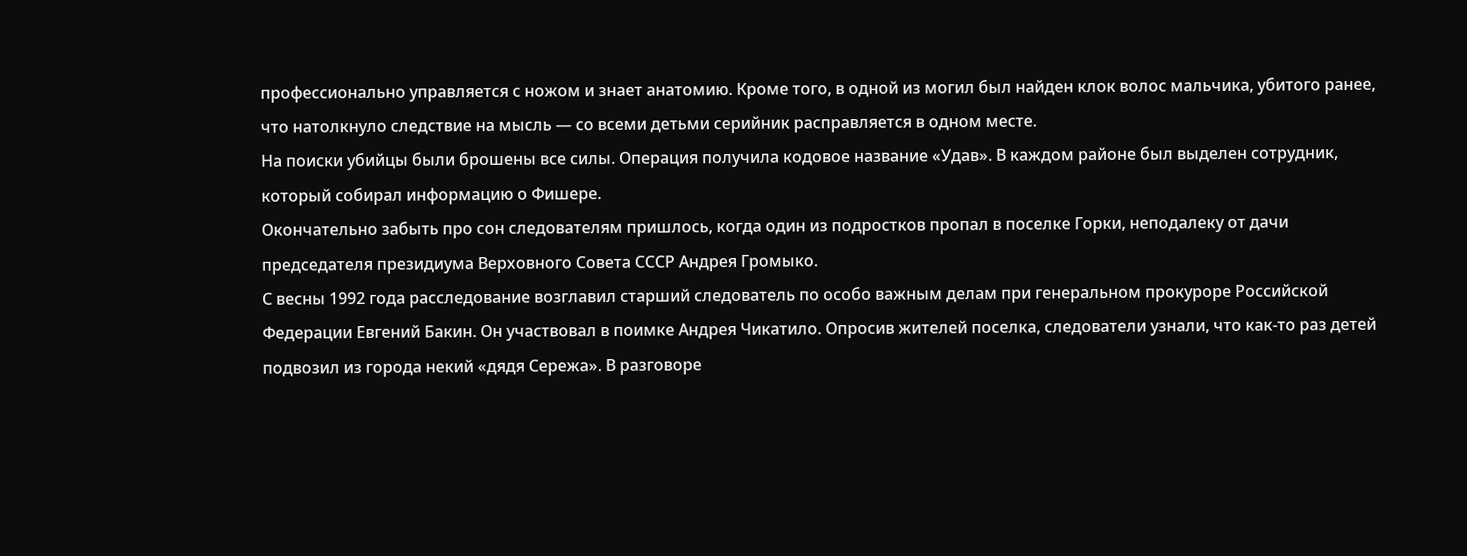профессионально управляется с ножом и знает анатомию. Кроме того, в одной из могил был найден клок волос мальчика, убитого ранее, что натолкнуло следствие на мысль — со всеми детьми серийник расправляется в одном месте.
На поиски убийцы были брошены все силы. Операция получила кодовое название «Удав». В каждом районе был выделен сотрудник, который собирал информацию о Фишере.
Окончательно забыть про сон следователям пришлось, когда один из подростков пропал в поселке Горки, неподалеку от дачи председателя президиума Верховного Совета СССР Андрея Громыко.
С весны 1992 года расследование возглавил старший следователь по особо важным делам при генеральном прокуроре Российской Федерации Евгений Бакин. Он участвовал в поимке Андрея Чикатило. Опросив жителей поселка, следователи узнали, что как-то раз детей подвозил из города некий «дядя Сережа». В разговоре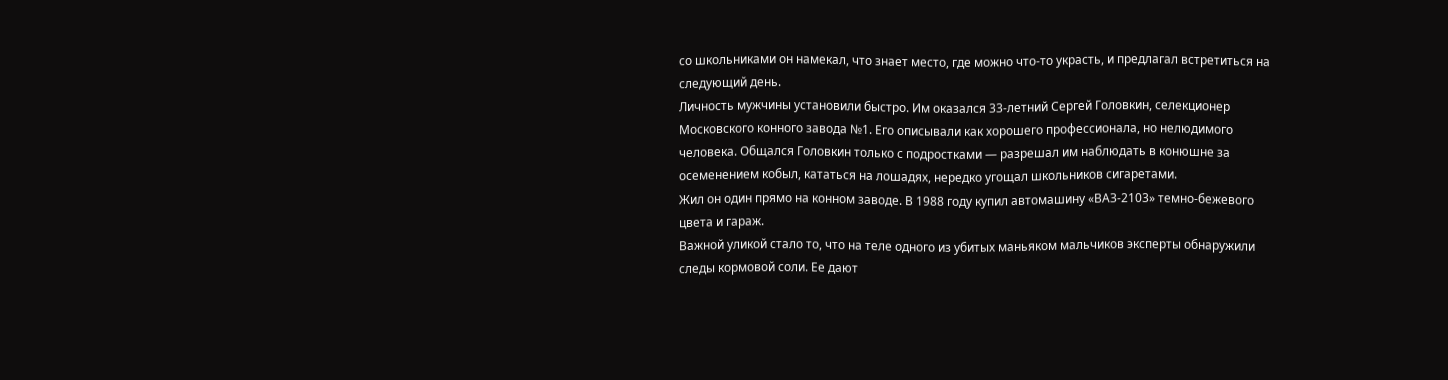со школьниками он намекал, что знает место, где можно что-то украсть, и предлагал встретиться на следующий день.
Личность мужчины установили быстро. Им оказался 33-летний Сергей Головкин, селекционер Московского конного завода №1. Его описывали как хорошего профессионала, но нелюдимого человека. Общался Головкин только с подростками — разрешал им наблюдать в конюшне за осеменением кобыл, кататься на лошадях, нередко угощал школьников сигаретами.
Жил он один прямо на конном заводе. В 1988 году купил автомашину «ВАЗ-2103» темно-бежевого цвета и гараж.
Важной уликой стало то, что на теле одного из убитых маньяком мальчиков эксперты обнаружили следы кормовой соли. Ее дают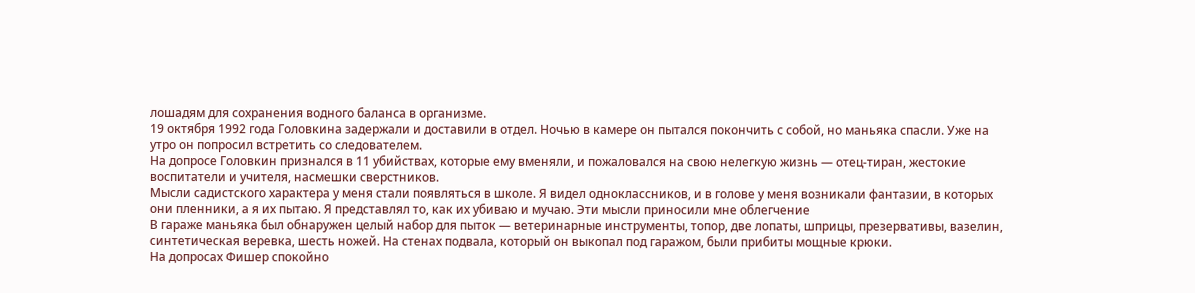лошадям для сохранения водного баланса в организме.
19 октября 1992 года Головкина задержали и доставили в отдел. Ночью в камере он пытался покончить с собой, но маньяка спасли. Уже на утро он попросил встретить со следователем.
На допросе Головкин признался в 11 убийствах, которые ему вменяли, и пожаловался на свою нелегкую жизнь — отец-тиран, жестокие воспитатели и учителя, насмешки сверстников.
Мысли садистского характера у меня стали появляться в школе. Я видел одноклассников, и в голове у меня возникали фантазии, в которых они пленники, а я их пытаю. Я представлял то, как их убиваю и мучаю. Эти мысли приносили мне облегчение
В гараже маньяка был обнаружен целый набор для пыток — ветеринарные инструменты, топор, две лопаты, шприцы, презервативы, вазелин, синтетическая веревка, шесть ножей. На стенах подвала, который он выкопал под гаражом, были прибиты мощные крюки.
На допросах Фишер спокойно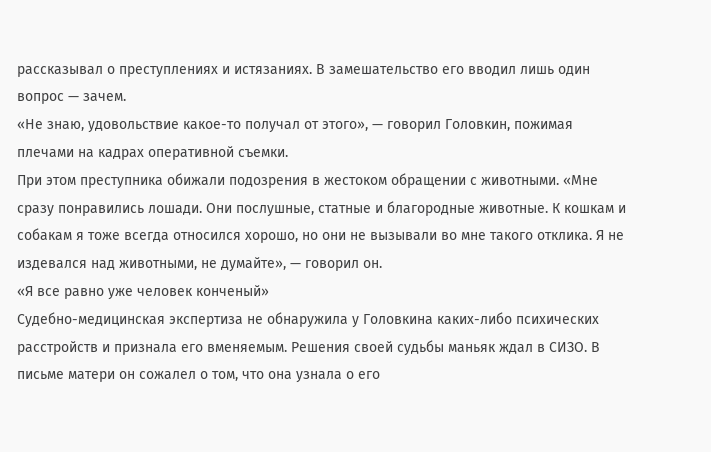рассказывал о преступлениях и истязаниях. В замешательство его вводил лишь один вопрос — зачем.
«Не знаю, удовольствие какое-то получал от этого», — говорил Головкин, пожимая плечами на кадрах оперативной съемки.
При этом преступника обижали подозрения в жестоком обращении с животными. «Мне сразу понравились лошади. Они послушные, статные и благородные животные. К кошкам и собакам я тоже всегда относился хорошо, но они не вызывали во мне такого отклика. Я не издевался над животными, не думайте», — говорил он.
«Я все равно уже человек конченый»
Судебно-медицинская экспертиза не обнаружила у Головкина каких-либо психических расстройств и признала его вменяемым. Решения своей судьбы маньяк ждал в СИЗО. В письме матери он сожалел о том, что она узнала о его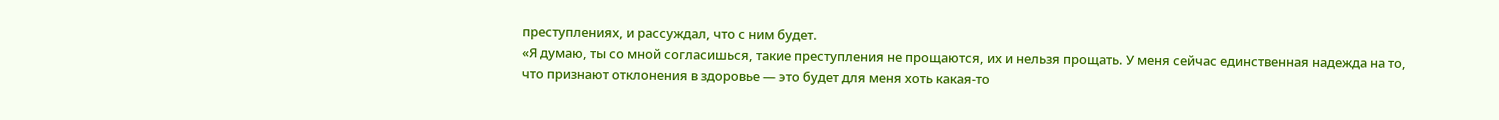преступлениях, и рассуждал, что с ним будет.
«Я думаю, ты со мной согласишься, такие преступления не прощаются, их и нельзя прощать. У меня сейчас единственная надежда на то, что признают отклонения в здоровье — это будет для меня хоть какая-то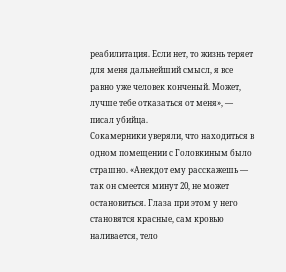реабилитация. Если нет, то жизнь теряет для меня дальнейший смысл, я все равно уже человек конченый. Может, лучше тебе отказаться от меня», — писал убийца.
Сокамерники уверяли, что находиться в одном помещении с Головкиным было страшно. «Анекдот ему расскажешь — так он смеется минут 20, не может остановиться. Глаза при этом у него становятся красные, сам кровью наливается, тело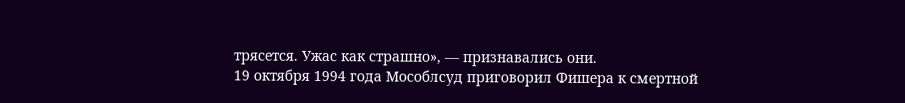трясется. Ужас как страшно», — признавались они.
19 октября 1994 года Мособлсуд приговорил Фишера к смертной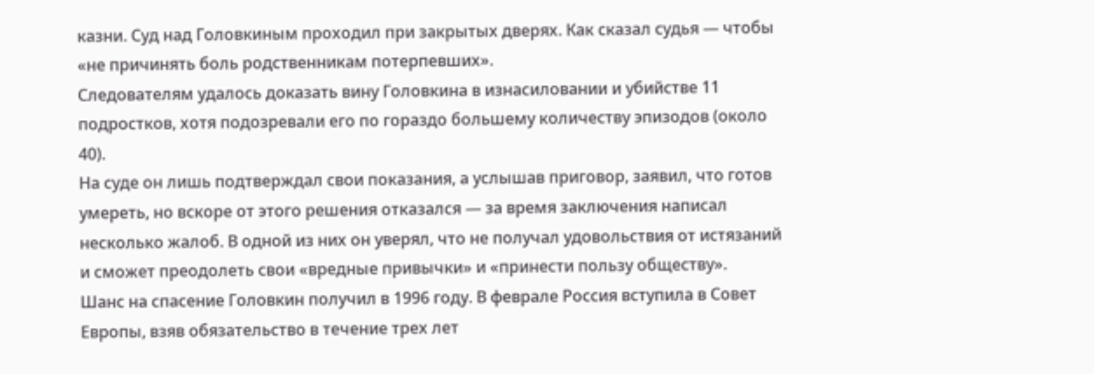казни. Суд над Головкиным проходил при закрытых дверях. Как сказал судья — чтобы «не причинять боль родственникам потерпевших».
Следователям удалось доказать вину Головкина в изнасиловании и убийстве 11 подростков, хотя подозревали его по гораздо большему количеству эпизодов (около 40).
На суде он лишь подтверждал свои показания, а услышав приговор, заявил, что готов умереть, но вскоре от этого решения отказался — за время заключения написал несколько жалоб. В одной из них он уверял, что не получал удовольствия от истязаний и сможет преодолеть свои «вредные привычки» и «принести пользу обществу».
Шанс на спасение Головкин получил в 1996 году. В феврале Россия вступила в Совет Европы, взяв обязательство в течение трех лет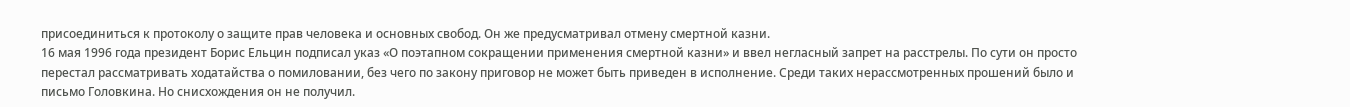присоединиться к протоколу о защите прав человека и основных свобод. Он же предусматривал отмену смертной казни.
16 мая 1996 года президент Борис Ельцин подписал указ «О поэтапном сокращении применения смертной казни» и ввел негласный запрет на расстрелы. По сути он просто перестал рассматривать ходатайства о помиловании, без чего по закону приговор не может быть приведен в исполнение. Среди таких нерассмотренных прошений было и письмо Головкина. Но снисхождения он не получил.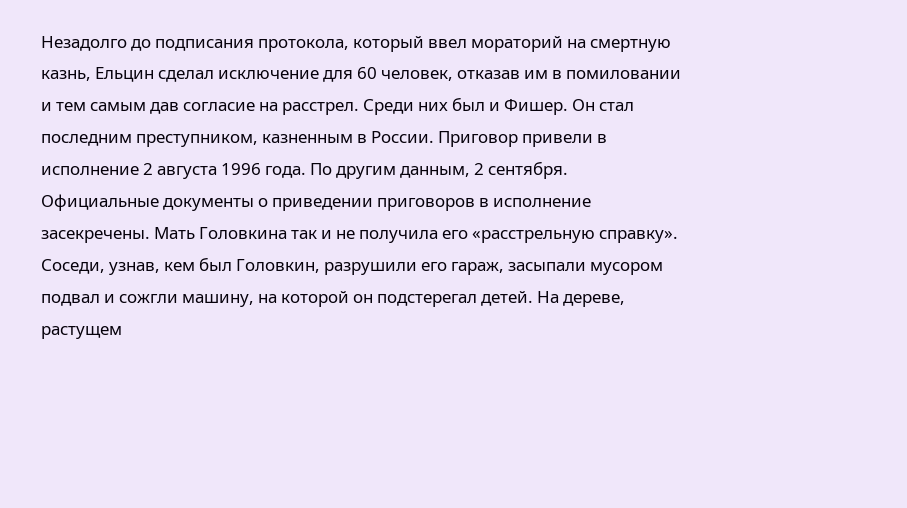Незадолго до подписания протокола, который ввел мораторий на смертную казнь, Ельцин сделал исключение для 60 человек, отказав им в помиловании и тем самым дав согласие на расстрел. Среди них был и Фишер. Он стал последним преступником, казненным в России. Приговор привели в исполнение 2 августа 1996 года. По другим данным, 2 сентября. Официальные документы о приведении приговоров в исполнение засекречены. Мать Головкина так и не получила его «расстрельную справку».
Соседи, узнав, кем был Головкин, разрушили его гараж, засыпали мусором подвал и сожгли машину, на которой он подстерегал детей. На дереве, растущем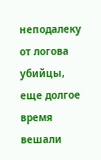неподалеку от логова убийцы, еще долгое время вешали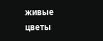живые цветы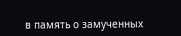в память о замученных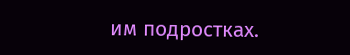им подростках.